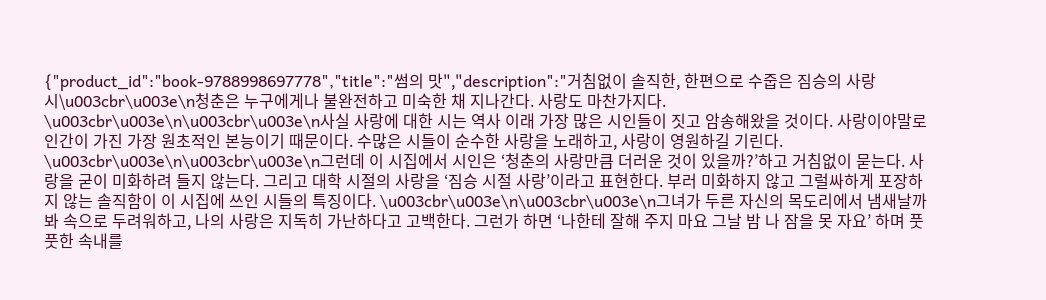{"product_id":"book-9788998697778","title":"썸의 맛","description":"거침없이 솔직한, 한편으로 수줍은 짐승의 사랑 시\u003cbr\u003e\n청춘은 누구에게나 불완전하고 미숙한 채 지나간다. 사랑도 마찬가지다. \u003cbr\u003e\n\u003cbr\u003e\n사실 사랑에 대한 시는 역사 이래 가장 많은 시인들이 짓고 암송해왔을 것이다. 사랑이야말로 인간이 가진 가장 원초적인 본능이기 때문이다. 수많은 시들이 순수한 사랑을 노래하고, 사랑이 영원하길 기린다. \u003cbr\u003e\n\u003cbr\u003e\n그런데 이 시집에서 시인은 ‘청춘의 사랑만큼 더러운 것이 있을까?’하고 거침없이 묻는다. 사랑을 굳이 미화하려 들지 않는다. 그리고 대학 시절의 사랑을 ‘짐승 시절 사랑’이라고 표현한다. 부러 미화하지 않고 그럴싸하게 포장하지 않는 솔직함이 이 시집에 쓰인 시들의 특징이다. \u003cbr\u003e\n\u003cbr\u003e\n그녀가 두른 자신의 목도리에서 냄새날까 봐 속으로 두려워하고, 나의 사랑은 지독히 가난하다고 고백한다. 그런가 하면 ‘나한테 잘해 주지 마요 그날 밤 나 잠을 못 자요’ 하며 풋풋한 속내를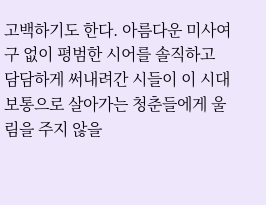고백하기도 한다. 아름다운 미사여구 없이 평범한 시어를 솔직하고 담담하게 써내려간 시들이 이 시대 보통으로 살아가는 청춘들에게 울림을 주지 않을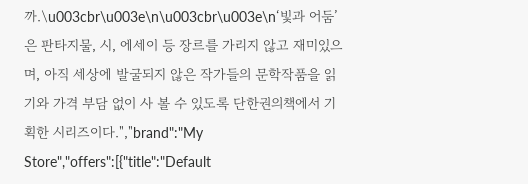까.\u003cbr\u003e\n\u003cbr\u003e\n‘빛과 어둠’은 판타지물, 시, 에세이 등 장르를 가리지 않고 재미있으며, 아직 세상에 발굴되지 않은 작가들의 문학작품을 읽기와 가격 부담 없이 사 볼 수 있도록 단한권의책에서 기획한 시리즈이다.","brand":"My Store","offers":[{"title":"Default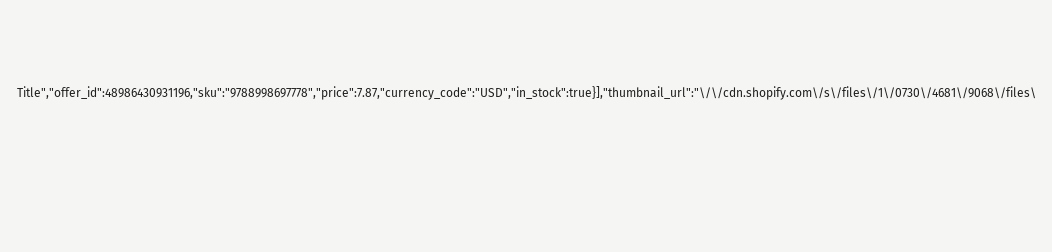Title","offer_id":48986430931196,"sku":"9788998697778","price":7.87,"currency_code":"USD","in_stock":true}],"thumbnail_url":"\/\/cdn.shopify.com\/s\/files\/1\/0730\/4681\/9068\/files\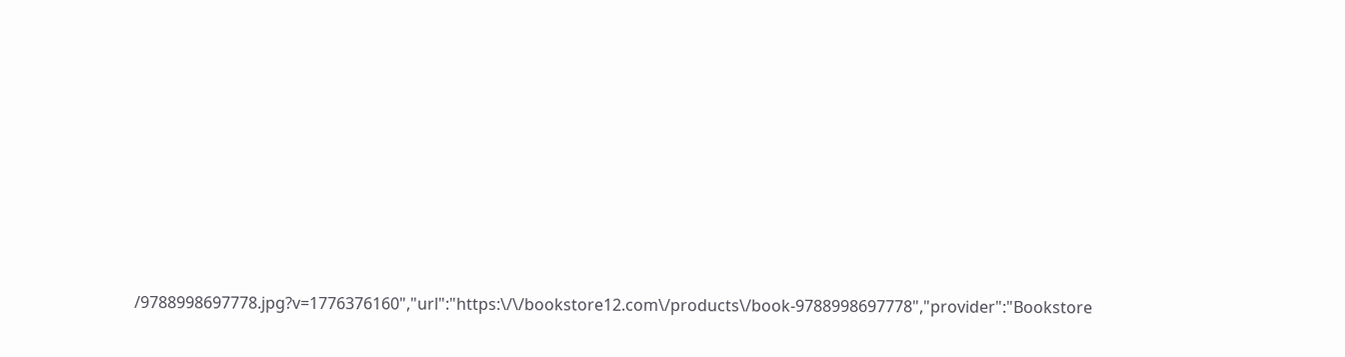/9788998697778.jpg?v=1776376160","url":"https:\/\/bookstore12.com\/products\/book-9788998697778","provider":"Bookstore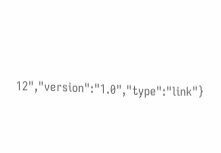12","version":"1.0","type":"link"}